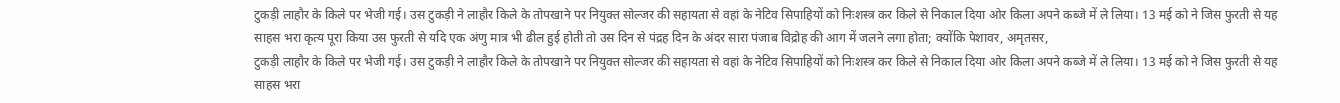टुकड़ी लाहौर के किले पर भेजी गई। उस टुकड़ी ने लाहौर किले के तोपखाने पर नियुक्त सोल्जर की सहायता से वहां के नेटिव सिपाहियों को निःशस्त्र कर किले से निकाल दिया ओर किला अपने कब्जे में ले लिया। 13 मई को ने जिस फुरती से यह साहस भरा कृत्य पूरा किया उस फुरती से यदि एक अंणु मात्र भी ढील हुई होती तो उस दिन से पंद्रह दिन के अंदर सारा पंजाब विद्रोह की आग में जलने लगा होता; क्योंकि पेशावर, अमृतसर,
टुकड़ी लाहौर के किले पर भेजी गई। उस टुकड़ी ने लाहौर किले के तोपखाने पर नियुक्त सोल्जर की सहायता से वहां के नेटिव सिपाहियों को निःशस्त्र कर किले से निकाल दिया ओर किला अपने कब्जे में ले लिया। 13 मई को ने जिस फुरती से यह साहस भरा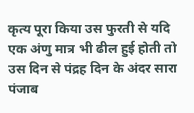कृत्य पूरा किया उस फुरती से यदि एक अंणु मात्र भी ढील हुई होती तो उस दिन से पंद्रह दिन के अंदर सारा पंजाब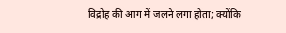विद्रोह की आग में जलने लगा होता; क्योंकि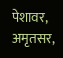पेशावर, अमृतसर,